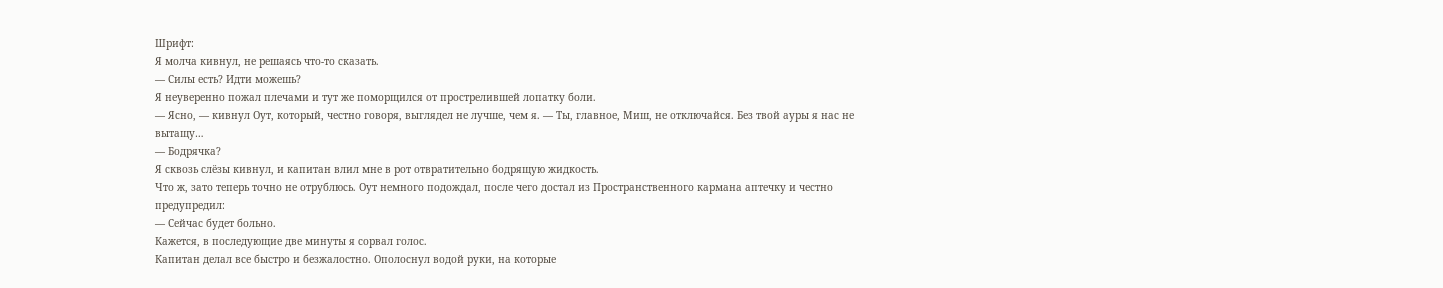Шрифт:
Я молча кивнул, не решаясь что-то сказать.
— Силы есть? Идти можешь?
Я неуверенно пожал плечами и тут же поморщился от прострелившей лопатку боли.
— Ясно, — кивнул Оут, который, честно говоря, выглядел не лучше, чем я. — Ты, главное, Миш, не отключайся. Без твой ауры я нас не вытащу…
— Бодрячка?
Я сквозь слёзы кивнул, и капитан влил мне в рот отвратительно бодрящую жидкость.
Что ж, зато теперь точно не отрублюсь. Оут немного подождал, после чего достал из Пространственного кармана аптечку и честно предупредил:
— Сейчас будет больно.
Кажется, в последующие две минуты я сорвал голос.
Капитан делал все быстро и безжалостно. Ополоснул водой руки, на которые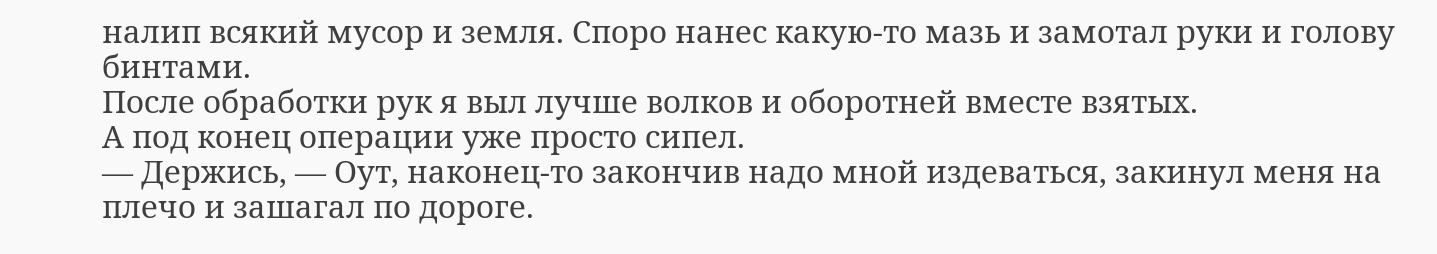налип всякий мусор и земля. Споро нанес какую-то мазь и замотал руки и голову бинтами.
После обработки рук я выл лучше волков и оборотней вместе взятых.
А под конец операции уже просто сипел.
— Держись, — Оут, наконец-то закончив надо мной издеваться, закинул меня на плечо и зашагал по дороге.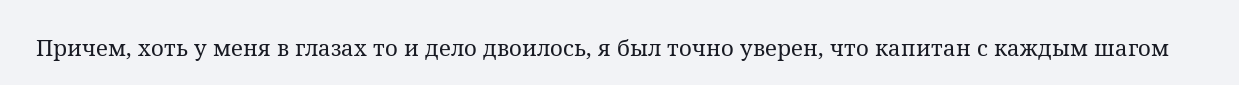Причем, хоть у меня в глазах то и дело двоилось, я был точно уверен, что капитан с каждым шагом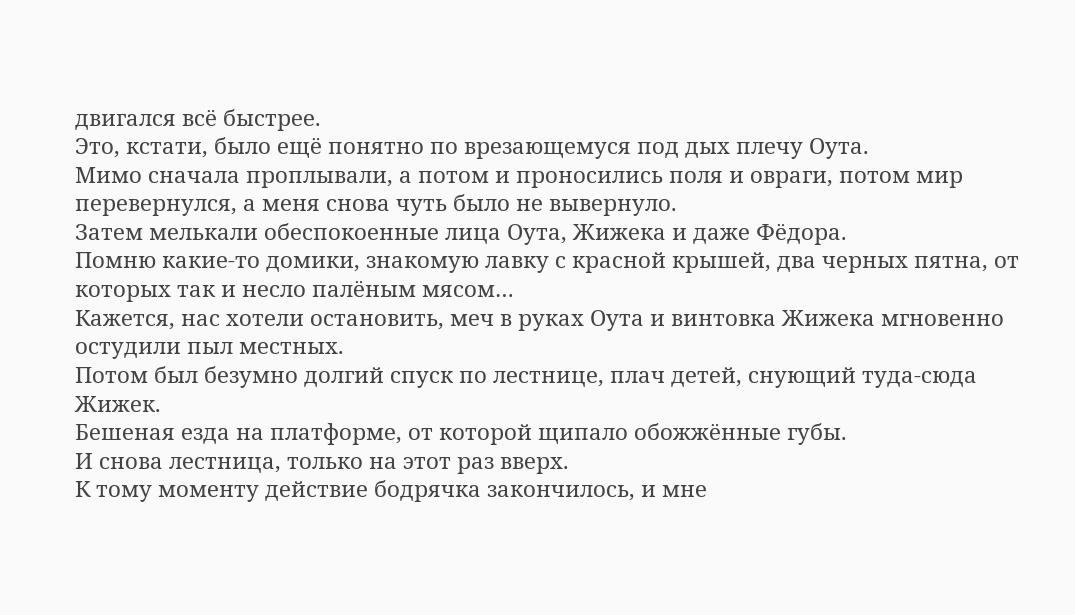двигался всё быстрее.
Это, кстати, было ещё понятно по врезающемуся под дых плечу Оута.
Мимо сначала проплывали, а потом и проносились поля и овраги, потом мир перевернулся, а меня снова чуть было не вывернуло.
Затем мелькали обеспокоенные лица Оута, Жижека и даже Фёдора.
Помню какие-то домики, знакомую лавку с красной крышей, два черных пятна, от которых так и несло палёным мясом…
Кажется, нас хотели остановить, меч в руках Оута и винтовка Жижека мгновенно остудили пыл местных.
Потом был безумно долгий спуск по лестнице, плач детей, снующий туда-сюда Жижек.
Бешеная езда на платформе, от которой щипало обожжённые губы.
И снова лестница, только на этот раз вверх.
К тому моменту действие бодрячка закончилось, и мне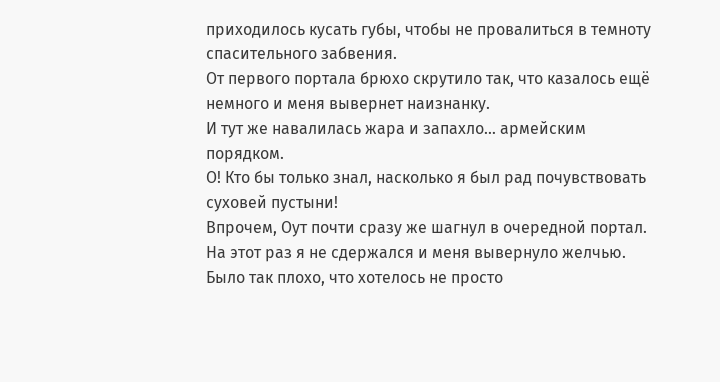приходилось кусать губы, чтобы не провалиться в темноту спасительного забвения.
От первого портала брюхо скрутило так, что казалось ещё немного и меня вывернет наизнанку.
И тут же навалилась жара и запахло… армейским порядком.
О! Кто бы только знал, насколько я был рад почувствовать суховей пустыни!
Впрочем, Оут почти сразу же шагнул в очередной портал.
На этот раз я не сдержался и меня вывернуло желчью. Было так плохо, что хотелось не просто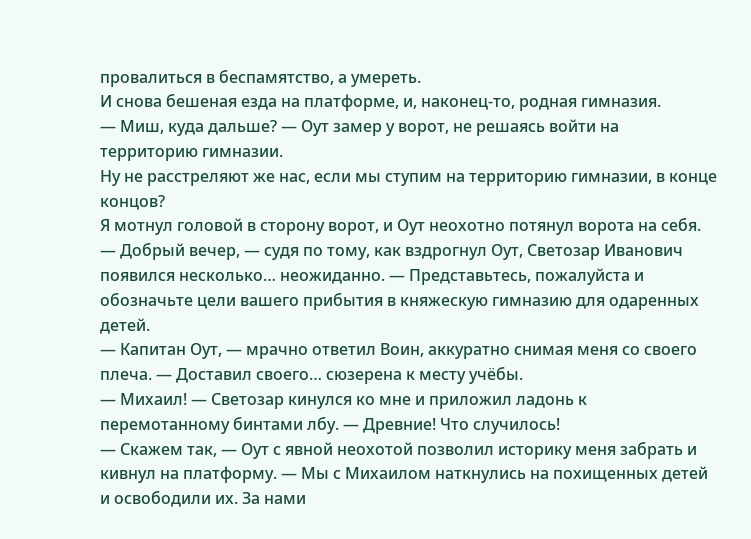провалиться в беспамятство, а умереть.
И снова бешеная езда на платформе, и, наконец-то, родная гимназия.
— Миш, куда дальше? — Оут замер у ворот, не решаясь войти на территорию гимназии.
Ну не расстреляют же нас, если мы ступим на территорию гимназии, в конце концов?
Я мотнул головой в сторону ворот, и Оут неохотно потянул ворота на себя.
— Добрый вечер, — судя по тому, как вздрогнул Оут, Светозар Иванович появился несколько… неожиданно. — Представьтесь, пожалуйста и обозначьте цели вашего прибытия в княжескую гимназию для одаренных детей.
— Капитан Оут, — мрачно ответил Воин, аккуратно снимая меня со своего плеча. — Доставил своего… сюзерена к месту учёбы.
— Михаил! — Светозар кинулся ко мне и приложил ладонь к перемотанному бинтами лбу. — Древние! Что случилось!
— Скажем так, — Оут с явной неохотой позволил историку меня забрать и кивнул на платформу. — Мы с Михаилом наткнулись на похищенных детей и освободили их. За нами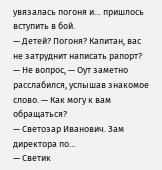увязалась погоня и… пришлось вступить в бой.
— Детей? Погоня? Капитан, вас не затруднит написать рапорт?
— Не вопрос, — Оут заметно расслабился, услышав знакомое слово. — Как могу к вам обращаться?
— Светозар Иванович. Зам директора по…
— Светик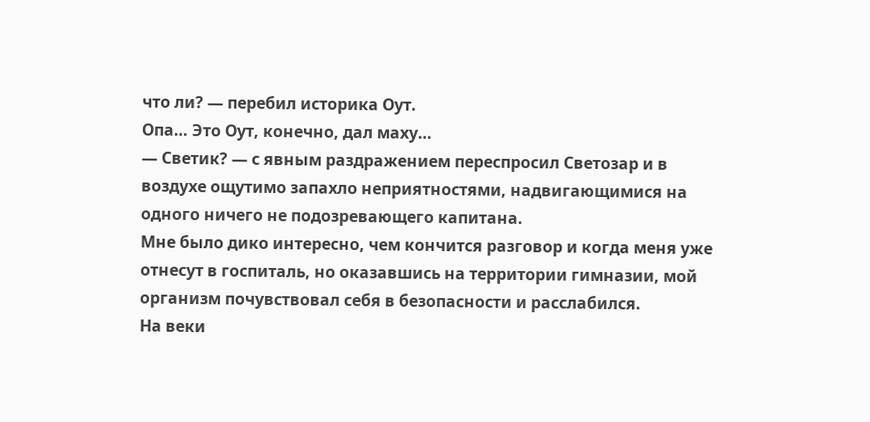что ли? — перебил историка Оут.
Опа… Это Оут, конечно, дал маху…
— Светик? — с явным раздражением переспросил Светозар и в воздухе ощутимо запахло неприятностями, надвигающимися на одного ничего не подозревающего капитана.
Мне было дико интересно, чем кончится разговор и когда меня уже отнесут в госпиталь, но оказавшись на территории гимназии, мой организм почувствовал себя в безопасности и расслабился.
На веки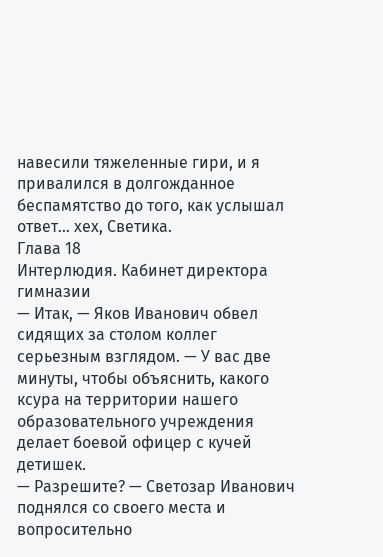навесили тяжеленные гири, и я привалился в долгожданное беспамятство до того, как услышал ответ… хех, Светика.
Глава 18
Интерлюдия. Кабинет директора гимназии
— Итак, — Яков Иванович обвел сидящих за столом коллег серьезным взглядом. — У вас две минуты, чтобы объяснить, какого ксура на территории нашего образовательного учреждения делает боевой офицер с кучей детишек.
— Разрешите? — Светозар Иванович поднялся со своего места и вопросительно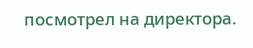посмотрел на директора.